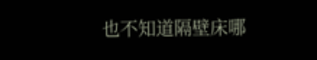也不知道隔壁床哪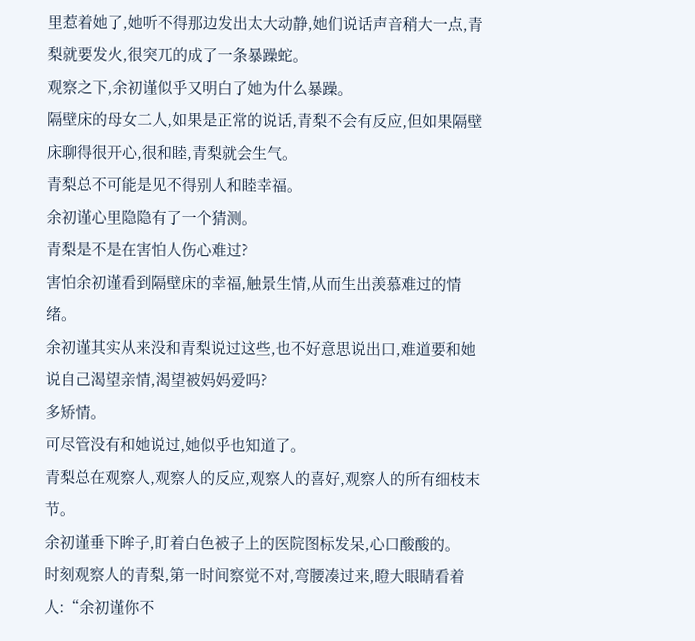里惹着她了,她听不得那边发出太大动静,她们说话声音稍大一点,青梨就要发火,很突兀的成了一条暴躁蛇。
观察之下,余初谨似乎又明白了她为什么暴躁。
隔壁床的母女二人,如果是正常的说话,青梨不会有反应,但如果隔壁床聊得很开心,很和睦,青梨就会生气。
青梨总不可能是见不得别人和睦幸福。
余初谨心里隐隐有了一个猜测。
青梨是不是在害怕人伤心难过?
害怕余初谨看到隔壁床的幸福,触景生情,从而生出羡慕难过的情绪。
余初谨其实从来没和青梨说过这些,也不好意思说出口,难道要和她说自己渴望亲情,渴望被妈妈爱吗?
多矫情。
可尽管没有和她说过,她似乎也知道了。
青梨总在观察人,观察人的反应,观察人的喜好,观察人的所有细枝末节。
余初谨垂下眸子,盯着白色被子上的医院图标发呆,心口酸酸的。
时刻观察人的青梨,第一时间察觉不对,弯腰凑过来,瞪大眼睛看着人:“余初谨你不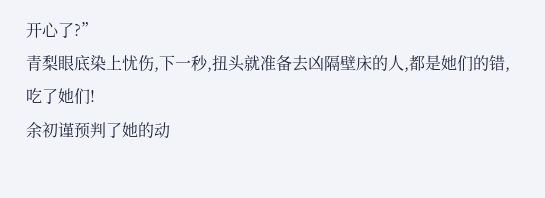开心了?”
青梨眼底染上忧伤,下一秒,扭头就准备去凶隔壁床的人,都是她们的错,吃了她们!
余初谨预判了她的动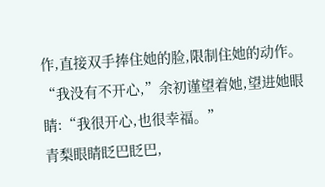作,直接双手捧住她的脸,限制住她的动作。
“我没有不开心,”余初谨望着她,望进她眼睛:“我很开心,也很幸福。”
青梨眼睛眨巴眨巴,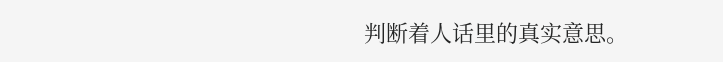判断着人话里的真实意思。